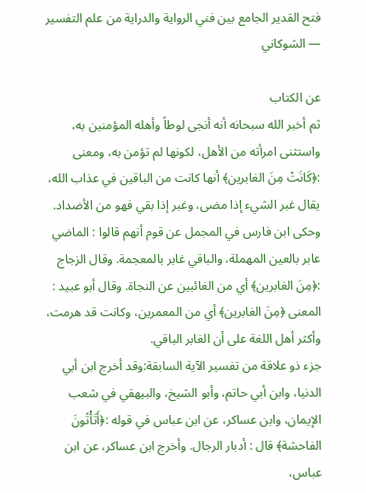فتح القدير الجامع بين فني الرواية والدراية من علم التفسير — الشوكاني

عن الكتاب
ثم أخبر الله سبحانه أنه أنجى لوطاً وأهله المؤمنين به، واستثنى امرأته من الأهل، لكونها لم تؤمن به، ومعنى :﴿كَانَتْ مِنَ الغابرين﴾ أنها كانت من الباقين في عذاب الله، يقال غبر الشيء إذا مضى، وغبر إذا بقي فهو من الأضداد.
وحكى ابن فارس في المجمل عن قوم أنهم قالوا : الماضي عابر بالعين المهملة، والباقي غابر بالمعجمة. وقال الزجاج :﴿مِنَ الغابرين﴾ أي من الغائبين عن النجاة. وقال أبو عبيد : المعنى ﴿مِنَ الغابرين﴾ أي من المعمرين، وكانت قد هرمت، وأكثر أهل اللغة على أن الغابر الباقي.
جزء ذو علاقة من تفسير الآية السابقة:وقد أخرج ابن أبي الدنيا، وابن أبي حاتم، وأبو الشيخ، والبيهقي في شعب الإيمان، وابن عساكر، عن ابن عباس في قوله :﴿أَتَأْتُونَ الفاحشة﴾ قال : أدبار الرجال. وأخرج ابن عساكر، عن ابن عباس،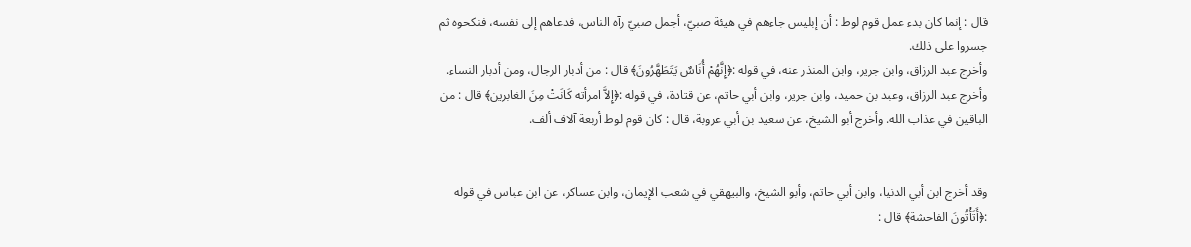قال : إنما كان بدء عمل قوم لوط : أن إبليس جاءهم في هيئة صبيّ، أجمل صبيّ رآه الناس، فدعاهم إلى نفسه، فنكحوه ثم جسروا على ذلك.
وأخرج عبد الرزاق، وابن جرير، وابن المنذر عنه، في قوله :﴿إِنَّهُمْ أُنَاسٌ يَتَطَهَّرُونَ﴾ قال : من أدبار الرجال، ومن أدبار النساء. وأخرج عبد الرزاق، وعبد بن حميد، وابن جرير، وابن أبي حاتم، عن قتادة، في قوله :﴿إِلاَّ امرأته كَانَتْ مِنَ الغابرين﴾ قال : من الباقين في عذاب الله. وأخرج أبو الشيخ، عن سعيد بن أبي عروبة، قال : كان قوم لوط أربعة آلاف ألف.


وقد أخرج ابن أبي الدنيا، وابن أبي حاتم، وأبو الشيخ، والبيهقي في شعب الإيمان، وابن عساكر، عن ابن عباس في قوله :﴿أَتَأْتُونَ الفاحشة﴾ قال :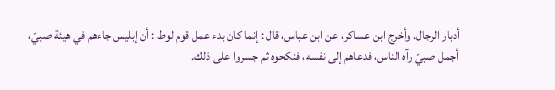أدبار الرجال. وأخرج ابن عساكر، عن ابن عباس، قال : إنما كان بدء عمل قوم لوط : أن إبليس جاءهم في هيئة صبيّ، أجمل صبيّ رآه الناس، فدعاهم إلى نفسه، فنكحوه ثم جسروا على ذلك.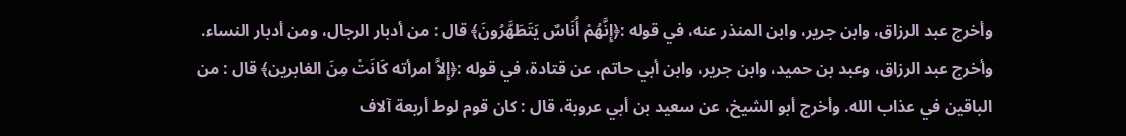وأخرج عبد الرزاق، وابن جرير، وابن المنذر عنه، في قوله :﴿إِنَّهُمْ أُنَاسٌ يَتَطَهَّرُونَ﴾ قال : من أدبار الرجال، ومن أدبار النساء. وأخرج عبد الرزاق، وعبد بن حميد، وابن جرير، وابن أبي حاتم، عن قتادة، في قوله :﴿إِلاَّ امرأته كَانَتْ مِنَ الغابرين﴾ قال : من الباقين في عذاب الله. وأخرج أبو الشيخ، عن سعيد بن أبي عروبة، قال : كان قوم لوط أربعة آلاف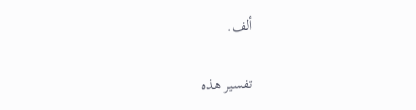ألف.

تفسير هذه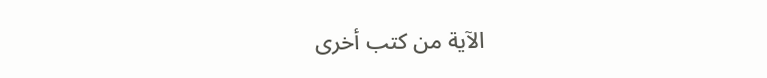الآية من كتب أخرى